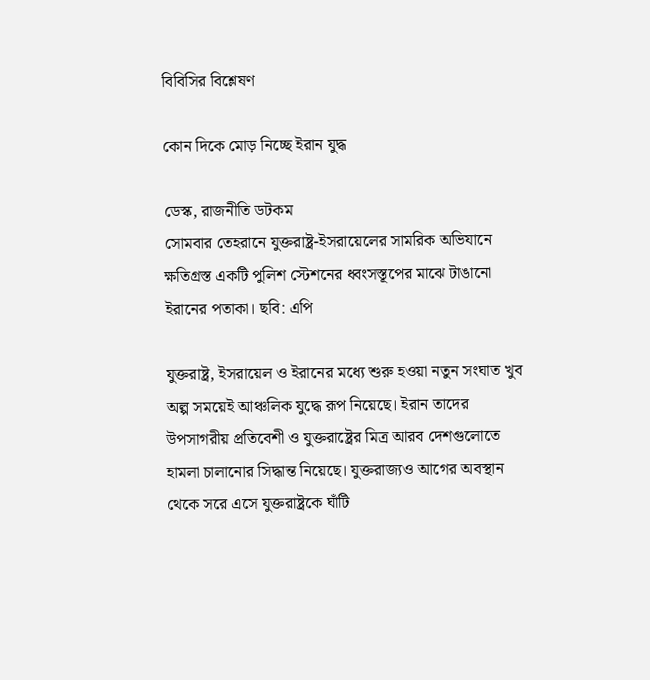বিবিসির বিশ্লেষণ

কোন দিকে মোড় নিচ্ছে ইরান যুদ্ধ

ডেস্ক, রাজনীতি ডটকম
সোমবার তেহরানে যুক্তরাষ্ট্র-ইসরায়েলের সামরিক অভিযানে ক্ষতিগ্রস্ত একটি পুলিশ স্টেশনের ধ্বংসস্তূপের মাঝে টাঙানো ইরানের পতাকা। ছবি: এপি

যুক্তরাষ্ট্র, ইসরায়েল ও ইরানের মধ্যে শুরু হওয়া নতুন সংঘাত খুব অল্প সময়েই আঞ্চলিক যুদ্ধে রূপ নিয়েছে। ইরান তাদের উপসাগরীয় প্রতিবেশী ও যুক্তরাষ্ট্রের মিত্র আরব দেশগুলোতে হামলা চালানোর সিদ্ধান্ত নিয়েছে। যুক্তরাজ্যও আগের অবস্থান থেকে সরে এসে যুক্তরাষ্ট্রকে ঘাঁটি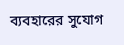ব্যবহারের সুযোগ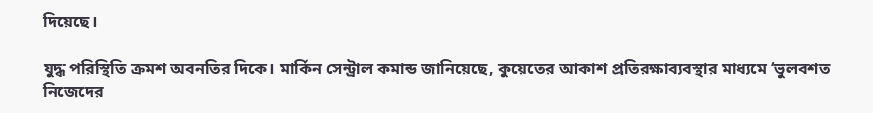দিয়েছে।

যুদ্ধ পরিস্থিতি ক্রমশ অবনতির দিকে। মার্কিন সেন্ট্রাল কমান্ড জানিয়েছে, কুয়েতের আকাশ প্রতিরক্ষাব্যবস্থার মাধ্যমে ‘ভুলবশত নিজেদের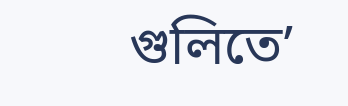গুলিতে’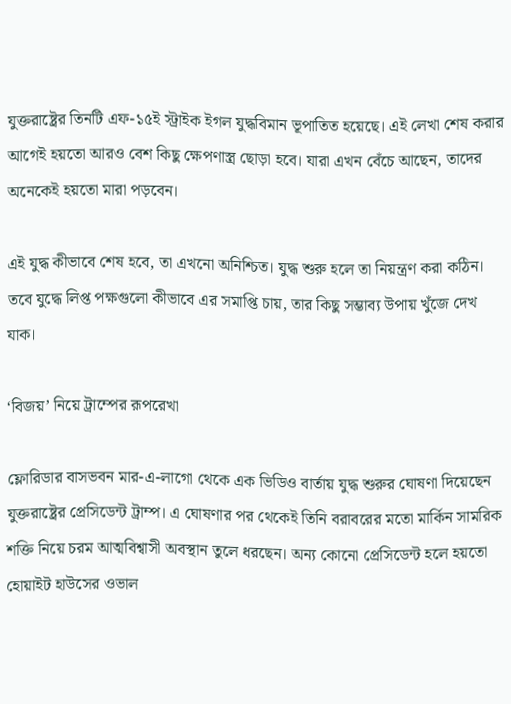যুক্তরাষ্ট্রের তিনটি এফ-১৫ই স্ট্রাইক ইগল যুদ্ধবিমান ভূপাতিত হয়েছে। এই লেখা শেষ করার আগেই হয়তো আরও বেশ কিছু ক্ষেপণাস্ত্র ছোড়া হবে। যারা এখন বেঁচে আছেন, তাদের অনেকেই হয়তো মারা পড়বেন।

এই যুদ্ধ কীভাবে শেষ হবে, তা এখনো অনিশ্চিত। যুদ্ধ শুরু হলে তা নিয়ন্ত্রণ করা কঠিন। তবে যুদ্ধে লিপ্ত পক্ষগুলো কীভাবে এর সমাপ্তি চায়, তার কিছু সম্ভাব্য উপায় খুঁজে দেখ যাক।

‘বিজয়’ নিয়ে ট্রাম্পের রূপরেখা

ফ্লোরিডার বাসভবন মার-এ-লাগো থেকে এক ভিডিও বার্তায় যুদ্ধ শুরুর ঘোষণা দিয়েছেন যুক্তরাষ্ট্রের প্রেসিডেন্ট ট্রাম্প। এ ঘোষণার পর থেকেই তিনি বরাবরের মতো মার্কিন সামরিক শক্তি নিয়ে চরম আত্মবিশ্বাসী অবস্থান তুলে ধরছেন। অন্য কোনো প্রেসিডেন্ট হলে হয়তো হোয়াইট হাউসের ওভাল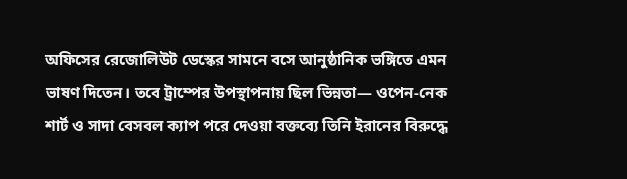অফিসের রেজোলিউট ডেস্কের সামনে বসে আনুষ্ঠানিক ভঙ্গিতে এমন ভাষণ দিতেন। তবে ট্রাম্পের উপস্থাপনায় ছিল ভিন্নতা— ওপেন-নেক শার্ট ও সাদা বেসবল ক্যাপ পরে দেওয়া বক্তব্যে তিনি ইরানের বিরুদ্ধে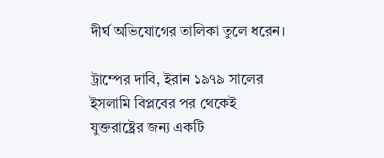দীর্ঘ অভিযোগের তালিকা তুলে ধরেন।

ট্রাম্পের দাবি, ইরান ১৯৭৯ সালের ইসলামি বিপ্লবের পর থেকেই যুক্তরাষ্ট্রের জন্য একটি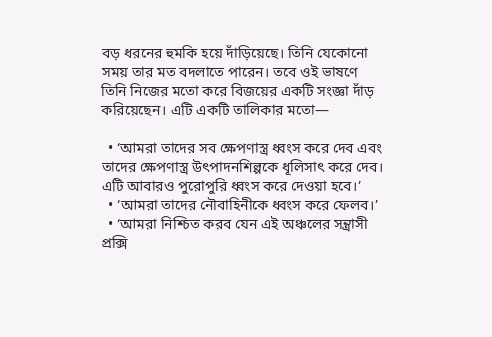বড় ধরনের হুমকি হয়ে দাঁড়িয়েছে। তিনি যেকোনো সময় তার মত বদলাতে পারেন। তবে ওই ভাষণে তিনি নিজের মতো করে বিজয়ের একটি সংজ্ঞা দাঁড় করিয়েছেন। এটি একটি তালিকার মতো—

  • ‘আমরা তাদের সব ক্ষেপণাস্ত্র ধ্বংস করে দেব এবং তাদের ক্ষেপণাস্ত্র উৎপাদনশিল্পকে ধূলিসাৎ করে দেব। এটি আবারও পুরোপুরি ধ্বংস করে দেওয়া হবে।’
  • ‘আমরা তাদের নৌবাহিনীকে ধ্বংস করে ফেলব।’
  • ‘আমরা নিশ্চিত করব যেন এই অঞ্চলের সন্ত্রাসী প্রক্সি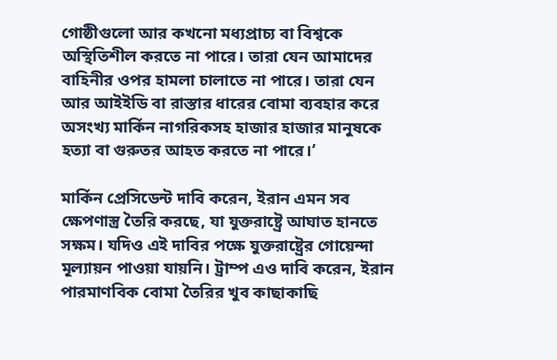গোষ্ঠীগুলো আর কখনো মধ্যপ্রাচ্য বা বিশ্বকে অস্থিতিশীল করতে না পারে। তারা যেন আমাদের বাহিনীর ওপর হামলা চালাতে না পারে। তারা যেন আর আইইডি বা রাস্তার ধারের বোমা ব্যবহার করে অসংখ্য মার্কিন নাগরিকসহ হাজার হাজার মানুষকে হত্যা বা গুরুতর আহত করতে না পারে।’

মার্কিন প্রেসিডেন্ট দাবি করেন, ইরান এমন সব ক্ষেপণাস্ত্র তৈরি করছে, যা যুক্তরাষ্ট্রে আঘাত হানতে সক্ষম। যদিও এই দাবির পক্ষে যুক্তরাষ্ট্রের গোয়েন্দা মূল্যায়ন পাওয়া যায়নি। ট্রাম্প এও দাবি করেন, ইরান পারমাণবিক বোমা তৈরির খুব কাছাকাছি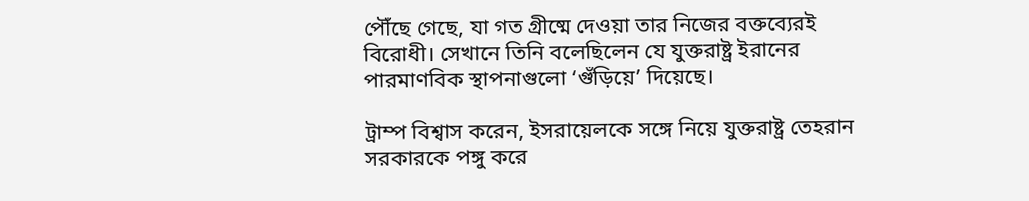পৌঁছে গেছে, যা গত গ্রীষ্মে দেওয়া তার নিজের বক্তব্যেরই বিরোধী। সেখানে তিনি বলেছিলেন যে যুক্তরাষ্ট্র ইরানের পারমাণবিক স্থাপনাগুলো ‘গুঁড়িয়ে’ দিয়েছে।

ট্রাম্প বিশ্বাস করেন, ইসরায়েলকে সঙ্গে নিয়ে যুক্তরাষ্ট্র তেহরান সরকারকে পঙ্গু করে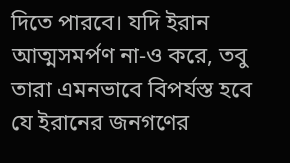দিতে পারবে। যদি ইরান আত্মসমর্পণ না-ও করে, তবু তারা এমনভাবে বিপর্যস্ত হবে যে ইরানের জনগণের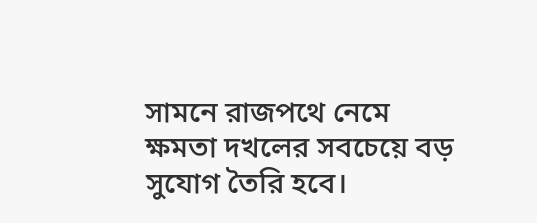সামনে রাজপথে নেমে ক্ষমতা দখলের সবচেয়ে বড় সুযোগ তৈরি হবে।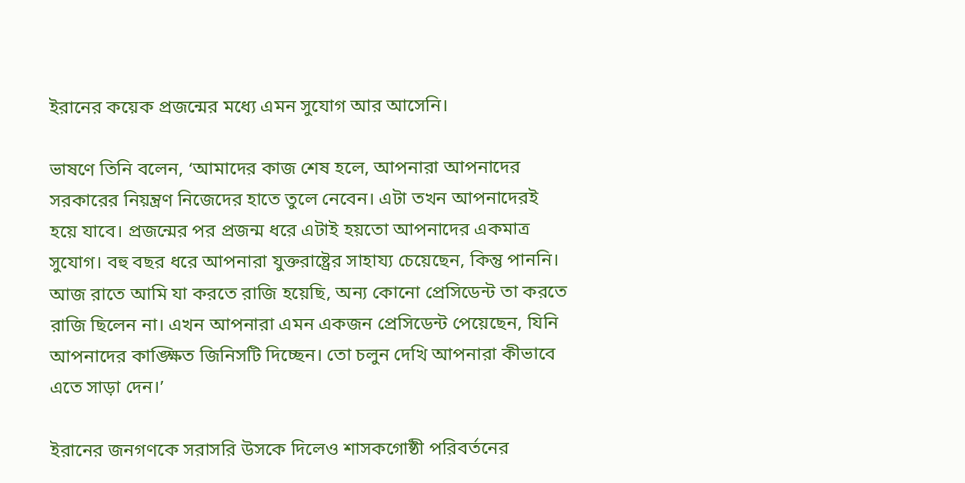ইরানের কয়েক প্রজন্মের মধ্যে এমন সুযোগ আর আসেনি।

ভাষণে তিনি বলেন, ‘আমাদের কাজ শেষ হলে, আপনারা আপনাদের সরকারের নিয়ন্ত্রণ নিজেদের হাতে তুলে নেবেন। এটা তখন আপনাদেরই হয়ে যাবে। প্রজন্মের পর প্রজন্ম ধরে এটাই হয়তো আপনাদের একমাত্র সুযোগ। বহু বছর ধরে আপনারা যুক্তরাষ্ট্রের সাহায্য চেয়েছেন, কিন্তু পাননি। আজ রাতে আমি যা করতে রাজি হয়েছি, অন্য কোনো প্রেসিডেন্ট তা করতে রাজি ছিলেন না। এখন আপনারা এমন একজন প্রেসিডেন্ট পেয়েছেন, যিনি আপনাদের কাঙ্ক্ষিত জিনিসটি দিচ্ছেন। তো চলুন দেখি আপনারা কীভাবে এতে সাড়া দেন।’

ইরানের জনগণকে সরাসরি উসকে দিলেও শাসকগোষ্ঠী পরিবর্তনের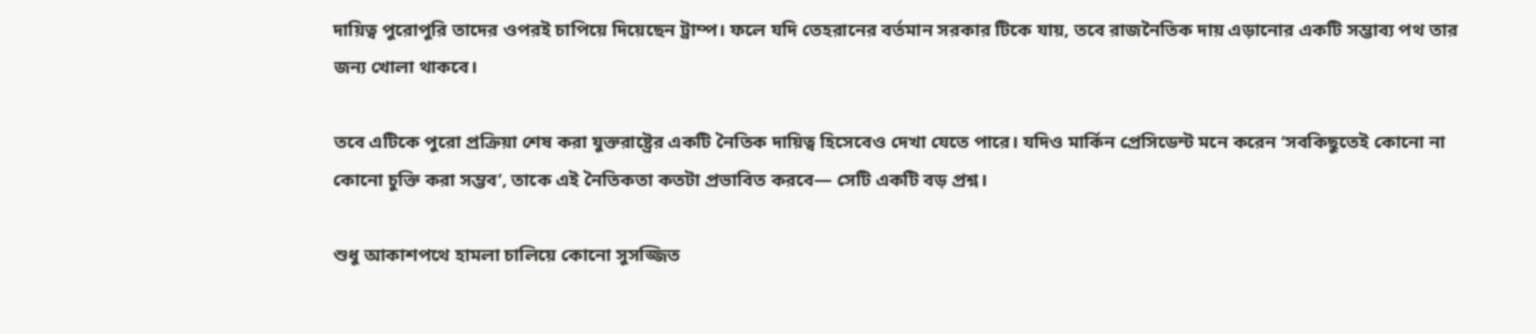দায়িত্ব পুরোপুরি তাদের ওপরই চাপিয়ে দিয়েছেন ট্রাম্প। ফলে যদি তেহরানের বর্তমান সরকার টিকে যায়, তবে রাজনৈতিক দায় এড়ানোর একটি সম্ভাব্য পথ তার জন্য খোলা থাকবে।

তবে এটিকে পুরো প্রক্রিয়া শেষ করা যুক্তরাষ্ট্রের একটি নৈতিক দায়িত্ব হিসেবেও দেখা যেতে পারে। যদিও মার্কিন প্রেসিডেন্ট মনে করেন ‘সবকিছুতেই কোনো না কোনো চুক্তি করা সম্ভব’, তাকে এই নৈতিকতা কতটা প্রভাবিত করবে— সেটি একটি বড় প্রশ্ন।

শুধু আকাশপথে হামলা চালিয়ে কোনো সুসজ্জিত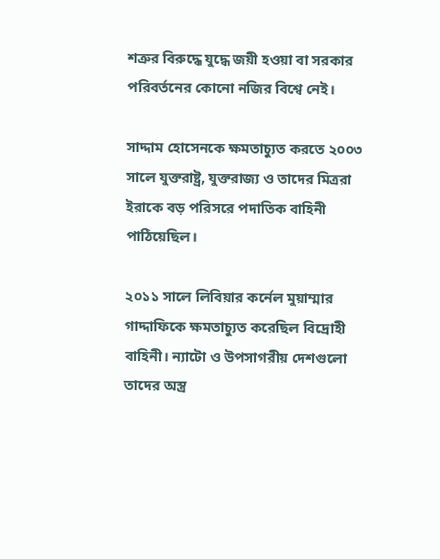শত্রুর বিরুদ্ধে যুদ্ধে জয়ী হওয়া বা সরকার পরিবর্তনের কোনো নজির বিশ্বে নেই।

সাদ্দাম হোসেনকে ক্ষমতাচ্যুত করতে ২০০৩ সালে যুক্তরাষ্ট্র, যুক্তরাজ্য ও তাদের মিত্ররা ইরাকে বড় পরিসরে পদাতিক বাহিনী পাঠিয়েছিল।

২০১১ সালে লিবিয়ার কর্নেল মুয়াম্মার গাদ্দাফিকে ক্ষমতাচ্যুত করেছিল বিদ্রোহী বাহিনী। ন্যাটো ও উপসাগরীয় দেশগুলো তাদের অস্ত্র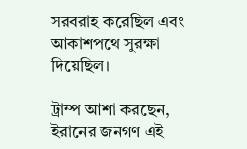সরবরাহ করেছিল এবং আকাশপথে সুরক্ষা দিয়েছিল।

ট্রাম্প আশা করছেন, ইরানের জনগণ এই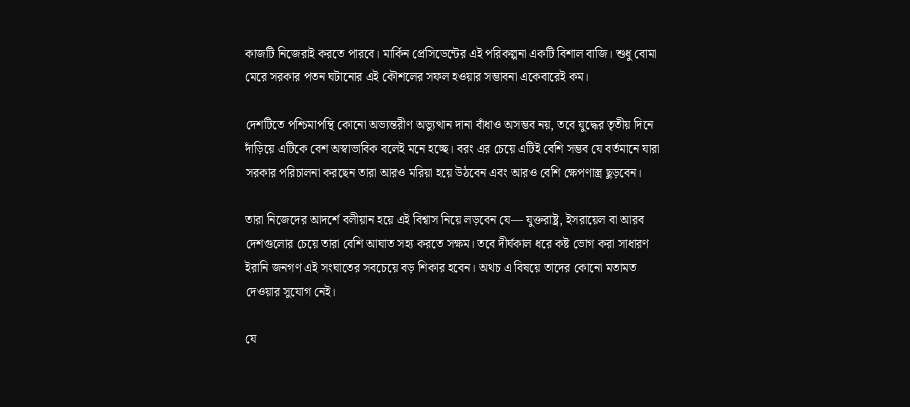কাজটি নিজেরাই করতে পারবে। মার্কিন প্রেসিডেন্টের এই পরিকল্পনা একটি বিশাল বাজি। শুধু বোমা মেরে সরকার পতন ঘটানোর এই কৌশলের সফল হওয়ার সম্ভাবনা একেবারেই কম।

দেশটিতে পশ্চিমাপন্থি কোনো অভ্যন্তরীণ অভ্যুত্থান দানা বাঁধাও অসম্ভব নয়, তবে যুদ্ধের তৃতীয় দিনে দাঁড়িয়ে এটিকে বেশ অস্বাভাবিক বলেই মনে হচ্ছে। বরং এর চেয়ে এটিই বেশি সম্ভব যে বর্তমানে যারা সরকার পরিচালনা করছেন তারা আরও মরিয়া হয়ে উঠবেন এবং আরও বেশি ক্ষেপণাস্ত্র ছুড়বেন।

তারা নিজেদের আদর্শে বলীয়ান হয়ে এই বিশ্বাস নিয়ে লড়বেন যে— যুক্তরাষ্ট্র, ইসরায়েল বা আরব দেশগুলোর চেয়ে তারা বেশি আঘাত সহ্য করতে সক্ষম। তবে দীর্ঘকাল ধরে কষ্ট ভোগ করা সাধারণ ইরানি জনগণ এই সংঘাতের সবচেয়ে বড় শিকার হবেন। অথচ এ বিষয়ে তাদের কোনো মতামত দেওয়ার সুযোগ নেই।

যে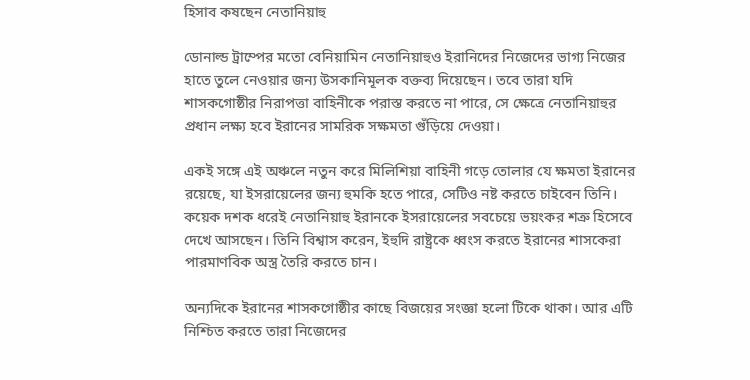হিসাব কষছেন নেতানিয়াহু

ডোনাল্ড ট্রাম্পের মতো বেনিয়ামিন নেতানিয়াহুও ইরানিদের নিজেদের ভাগ্য নিজের হাতে তুলে নেওয়ার জন্য উসকানিমূলক বক্তব্য দিয়েছেন। তবে তারা যদি শাসকগোষ্ঠীর নিরাপত্তা বাহিনীকে পরাস্ত করতে না পারে, সে ক্ষেত্রে নেতানিয়াহুর প্রধান লক্ষ্য হবে ইরানের সামরিক সক্ষমতা গুঁড়িয়ে দেওয়া।

একই সঙ্গে এই অঞ্চলে নতুন করে মিলিশিয়া বাহিনী গড়ে তোলার যে ক্ষমতা ইরানের রয়েছে, যা ইসরায়েলের জন্য হুমকি হতে পারে, সেটিও নষ্ট করতে চাইবেন তিনি। কয়েক দশক ধরেই নেতানিয়াহু ইরানকে ইসরায়েলের সবচেয়ে ভয়ংকর শত্রু হিসেবে দেখে আসছেন। তিনি বিশ্বাস করেন, ইহুদি রাষ্ট্রকে ধ্বংস করতে ইরানের শাসকেরা পারমাণবিক অস্ত্র তৈরি করতে চান।

অন্যদিকে ইরানের শাসকগোষ্ঠীর কাছে বিজয়ের সংজ্ঞা হলো টিকে থাকা। আর এটি নিশ্চিত করতে তারা নিজেদের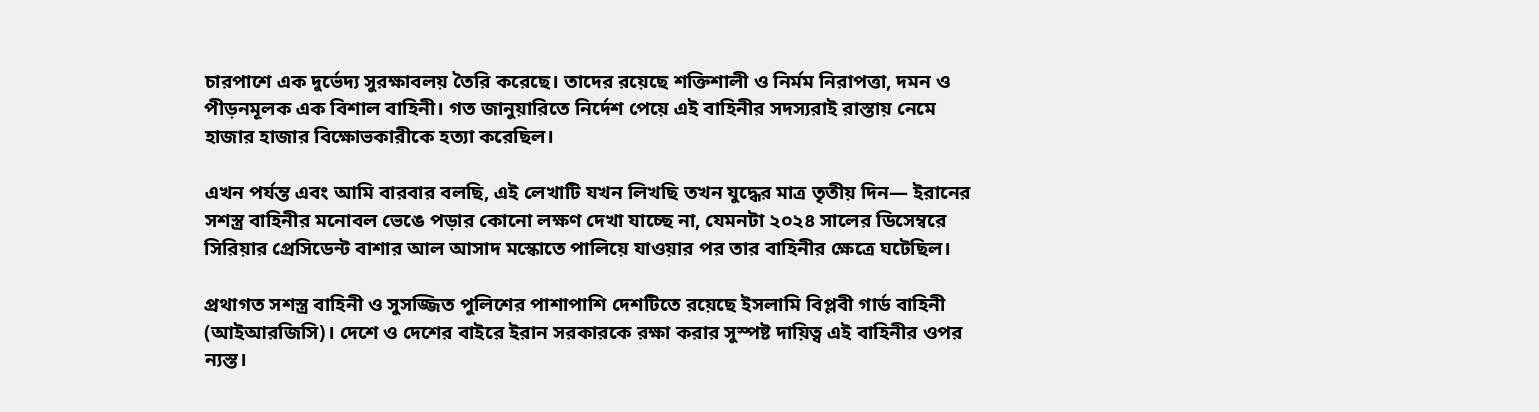চারপাশে এক দুর্ভেদ্য সুরক্ষাবলয় তৈরি করেছে। তাদের রয়েছে শক্তিশালী ও নির্মম নিরাপত্তা, দমন ও পীড়নমূলক এক বিশাল বাহিনী। গত জানুয়ারিতে নির্দেশ পেয়ে এই বাহিনীর সদস্যরাই রাস্তায় নেমে হাজার হাজার বিক্ষোভকারীকে হত্যা করেছিল।

এখন পর্যন্ত এবং আমি বারবার বলছি, এই লেখাটি যখন লিখছি তখন যুদ্ধের মাত্র তৃতীয় দিন— ইরানের সশস্ত্র বাহিনীর মনোবল ভেঙে পড়ার কোনো লক্ষণ দেখা যাচ্ছে না, যেমনটা ২০২৪ সালের ডিসেম্বরে সিরিয়ার প্রেসিডেন্ট বাশার আল আসাদ মস্কোতে পালিয়ে যাওয়ার পর তার বাহিনীর ক্ষেত্রে ঘটেছিল।

প্রথাগত সশস্ত্র বাহিনী ও সুসজ্জিত পুলিশের পাশাপাশি দেশটিতে রয়েছে ইসলামি বিপ্লবী গার্ড বাহিনী (আইআরজিসি)। দেশে ও দেশের বাইরে ইরান সরকারকে রক্ষা করার সুস্পষ্ট দায়িত্ব এই বাহিনীর ওপর ন্যস্ত।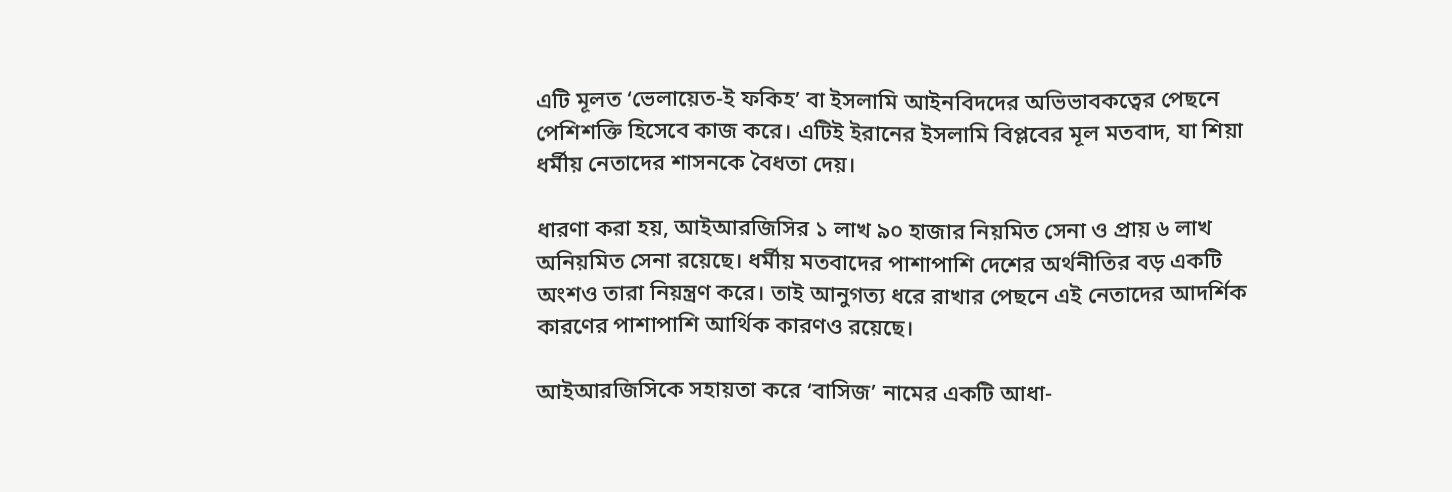এটি মূলত ‘ভেলায়েত-ই ফকিহ’ বা ইসলামি আইনবিদদের অভিভাবকত্বের পেছনে পেশিশক্তি হিসেবে কাজ করে। এটিই ইরানের ইসলামি বিপ্লবের মূল মতবাদ, যা শিয়া ধর্মীয় নেতাদের শাসনকে বৈধতা দেয়।

ধারণা করা হয়, আইআরজিসির ১ লাখ ৯০ হাজার নিয়মিত সেনা ও প্রায় ৬ লাখ অনিয়মিত সেনা রয়েছে। ধর্মীয় মতবাদের পাশাপাশি দেশের অর্থনীতির বড় একটি অংশও তারা নিয়ন্ত্রণ করে। তাই আনুগত্য ধরে রাখার পেছনে এই নেতাদের আদর্শিক কারণের পাশাপাশি আর্থিক কারণও রয়েছে।

আইআরজিসিকে সহায়তা করে ‘বাসিজ’ নামের একটি আধা-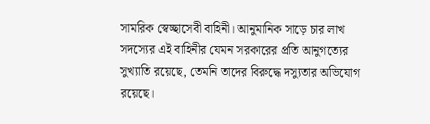সামরিক স্বেচ্ছাসেবী বাহিনী। আনুমানিক সাড়ে চার লাখ সদস্যের এই বাহিনীর যেমন সরকারের প্রতি আনুগত্যের সুখ্যাতি রয়েছে, তেমনি তাদের বিরুদ্ধে দস্যুতার অভিযোগ রয়েছে।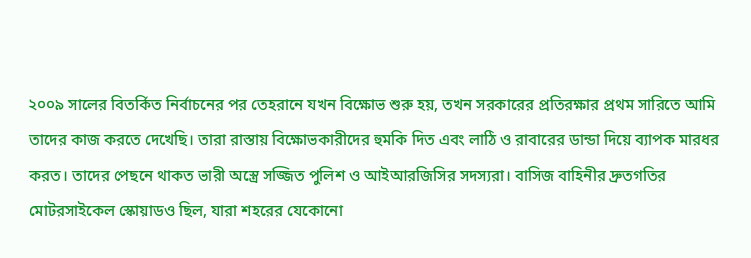২০০৯ সালের বিতর্কিত নির্বাচনের পর তেহরানে যখন বিক্ষোভ শুরু হয়, তখন সরকারের প্রতিরক্ষার প্রথম সারিতে আমি তাদের কাজ করতে দেখেছি। তারা রাস্তায় বিক্ষোভকারীদের হুমকি দিত এবং লাঠি ও রাবারের ডান্ডা দিয়ে ব্যাপক মারধর করত। তাদের পেছনে থাকত ভারী অস্ত্রে সজ্জিত পুলিশ ও আইআরজিসির সদস্যরা। বাসিজ বাহিনীর দ্রুতগতির মোটরসাইকেল স্কোয়াডও ছিল, যারা শহরের যেকোনো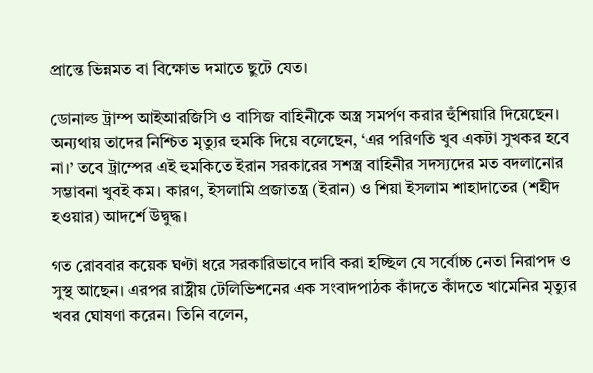প্রান্তে ভিন্নমত বা বিক্ষোভ দমাতে ছুটে যেত।

ডোনাল্ড ট্রাম্প আইআরজিসি ও বাসিজ বাহিনীকে অস্ত্র সমর্পণ করার হুঁশিয়ারি দিয়েছেন। অন্যথায় তাদের নিশ্চিত মৃত্যুর হুমকি দিয়ে বলেছেন, ‘এর পরিণতি খুব একটা সুখকর হবে না।’ তবে ট্রাম্পের এই হুমকিতে ইরান সরকারের সশস্ত্র বাহিনীর সদস্যদের মত বদলানোর সম্ভাবনা খুবই কম। কারণ, ইসলামি প্রজাতন্ত্র (ইরান) ও শিয়া ইসলাম শাহাদাতের (শহীদ হওয়ার) আদর্শে উদ্বুদ্ধ।

গত রোববার কয়েক ঘণ্টা ধরে সরকারিভাবে দাবি করা হচ্ছিল যে সর্বোচ্চ নেতা নিরাপদ ও সুস্থ আছেন। এরপর রাষ্ট্রীয় টেলিভিশনের এক সংবাদপাঠক কাঁদতে কাঁদতে খামেনির মৃত্যুর খবর ঘোষণা করেন। তিনি বলেন,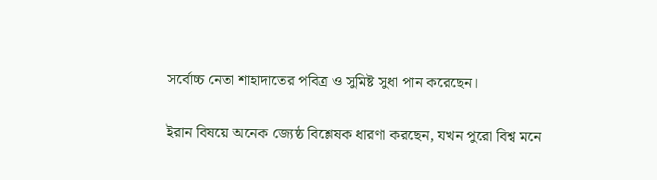সর্বোচ্চ নেতা শাহাদাতের পবিত্র ও সুমিষ্ট সুধা পান করেছেন।

ইরান বিষয়ে অনেক জ্যেষ্ঠ বিশ্লেষক ধারণা করছেন, যখন পুরো বিশ্ব মনে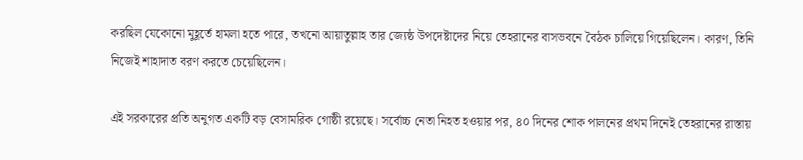করছিল যেকোনো মুহূর্তে হামলা হতে পারে, তখনো আয়াতুল্লাহ তার জ্যেষ্ঠ উপদেষ্টাদের নিয়ে তেহরানের বাসভবনে বৈঠক চালিয়ে গিয়েছিলেন। কারণ, তিনি নিজেই শাহাদাত বরণ করতে চেয়েছিলেন।

এই সরকারের প্রতি অনুগত একটি বড় বেসামরিক গোষ্ঠী রয়েছে। সর্বোচ্চ নেতা নিহত হওয়ার পর, ৪০ দিনের শোক পালনের প্রথম দিনেই তেহরানের রাস্তায়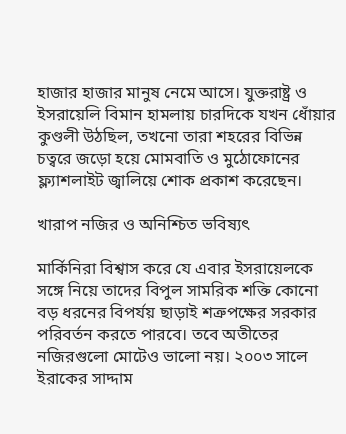হাজার হাজার মানুষ নেমে আসে। যুক্তরাষ্ট্র ও ইসরায়েলি বিমান হামলায় চারদিকে যখন ধোঁয়ার কুণ্ডলী উঠছিল, তখনো তারা শহরের বিভিন্ন চত্বরে জড়ো হয়ে মোমবাতি ও মুঠোফোনের ফ্ল্যাশলাইট জ্বালিয়ে শোক প্রকাশ করেছেন।

খারাপ নজির ও অনিশ্চিত ভবিষ্যৎ

মার্কিনিরা বিশ্বাস করে যে এবার ইসরায়েলকে সঙ্গে নিয়ে তাদের বিপুল সামরিক শক্তি কোনো বড় ধরনের বিপর্যয় ছাড়াই শত্রুপক্ষের সরকার পরিবর্তন করতে পারবে। তবে অতীতের নজিরগুলো মোটেও ভালো নয়। ২০০৩ সালে ইরাকের সাদ্দাম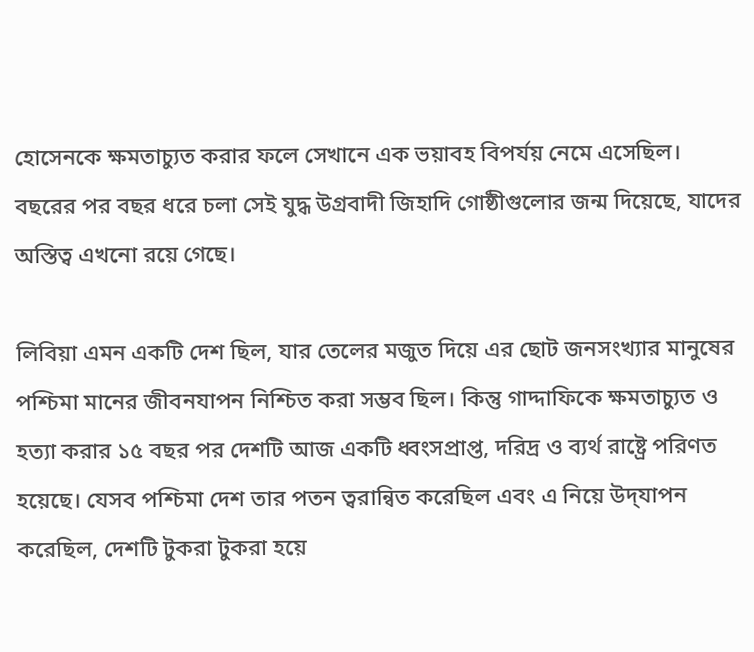হোসেনকে ক্ষমতাচ্যুত করার ফলে সেখানে এক ভয়াবহ বিপর্যয় নেমে এসেছিল। বছরের পর বছর ধরে চলা সেই যুদ্ধ উগ্রবাদী জিহাদি গোষ্ঠীগুলোর জন্ম দিয়েছে, যাদের অস্তিত্ব এখনো রয়ে গেছে।

লিবিয়া এমন একটি দেশ ছিল, যার তেলের মজুত দিয়ে এর ছোট জনসংখ্যার মানুষের পশ্চিমা মানের জীবনযাপন নিশ্চিত করা সম্ভব ছিল। কিন্তু গাদ্দাফিকে ক্ষমতাচ্যুত ও হত্যা করার ১৫ বছর পর দেশটি আজ একটি ধ্বংসপ্রাপ্ত, দরিদ্র ও ব্যর্থ রাষ্ট্রে পরিণত হয়েছে। যেসব পশ্চিমা দেশ তার পতন ত্বরান্বিত করেছিল এবং এ নিয়ে উদ্‌যাপন করেছিল, দেশটি টুকরা টুকরা হয়ে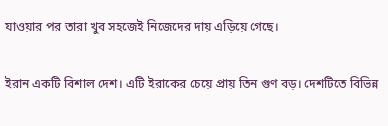যাওয়ার পর তারা খুব সহজেই নিজেদের দায় এড়িয়ে গেছে।

ইরান একটি বিশাল দেশ। এটি ইরাকের চেয়ে প্রায় তিন গুণ বড়। দেশটিতে বিভিন্ন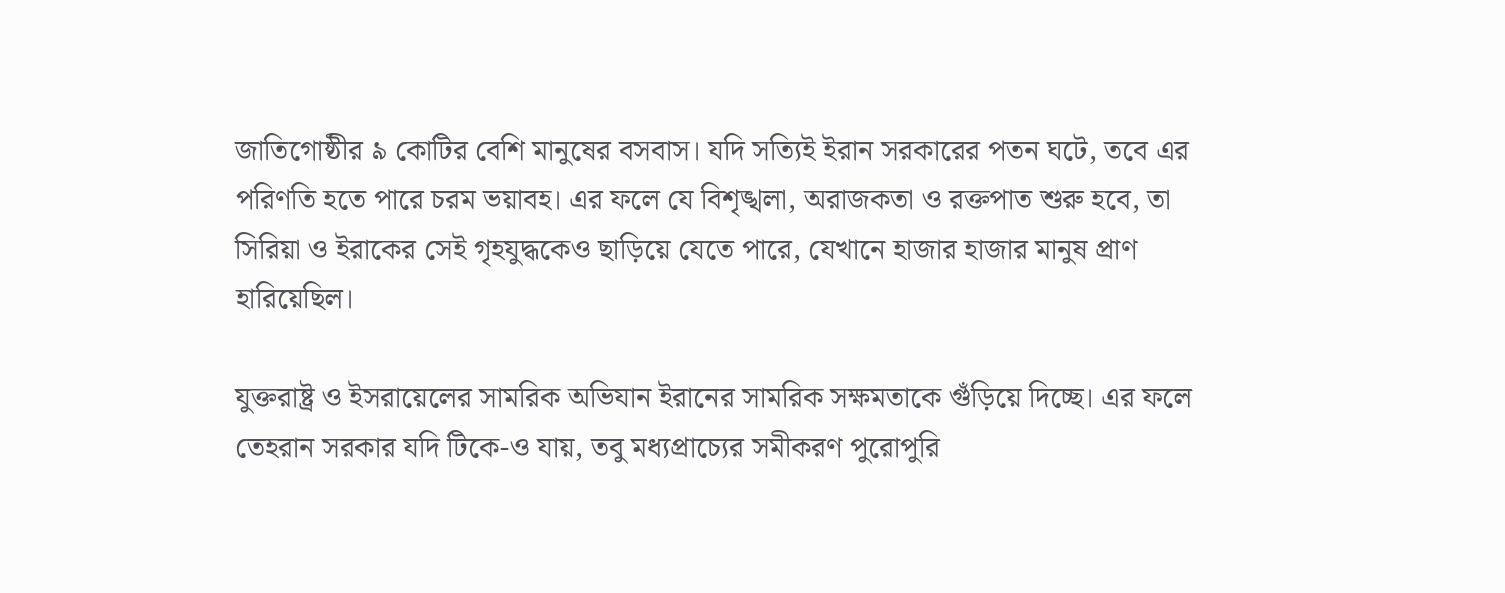জাতিগোষ্ঠীর ৯ কোটির বেশি মানুষের বসবাস। যদি সত্যিই ইরান সরকারের পতন ঘটে, তবে এর পরিণতি হতে পারে চরম ভয়াবহ। এর ফলে যে বিশৃঙ্খলা, অরাজকতা ও রক্তপাত শুরু হবে, তা সিরিয়া ও ইরাকের সেই গৃহযুদ্ধকেও ছাড়িয়ে যেতে পারে, যেখানে হাজার হাজার মানুষ প্রাণ হারিয়েছিল।

যুক্তরাষ্ট্র ও ইসরায়েলের সামরিক অভিযান ইরানের সামরিক সক্ষমতাকে গুঁড়িয়ে দিচ্ছে। এর ফলে তেহরান সরকার যদি টিকে-ও যায়, তবু মধ্যপ্রাচ্যের সমীকরণ পুরোপুরি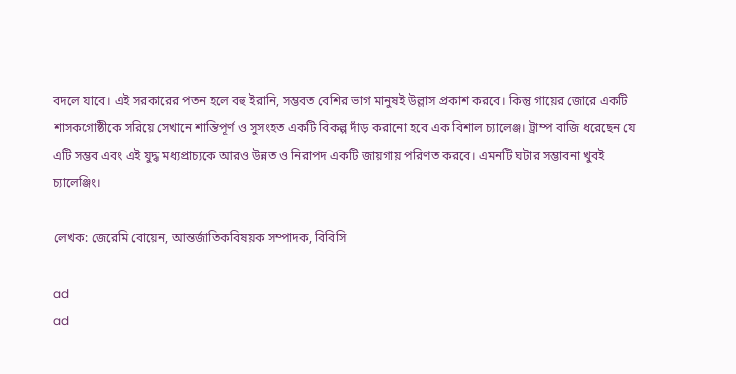বদলে যাবে। এই সরকারের পতন হলে বহু ইরানি, সম্ভবত বেশির ভাগ মানুষই উল্লাস প্রকাশ করবে। কিন্তু গায়ের জোরে একটি শাসকগোষ্ঠীকে সরিয়ে সেখানে শান্তিপূর্ণ ও সুসংহত একটি বিকল্প দাঁড় করানো হবে এক বিশাল চ্যালেঞ্জ। ট্রাম্প বাজি ধরেছেন যে এটি সম্ভব এবং এই যুদ্ধ মধ্যপ্রাচ্যকে আরও উন্নত ও নিরাপদ একটি জায়গায় পরিণত করবে। এমনটি ঘটার সম্ভাবনা খুবই চ্যালেঞ্জিং।

লেখক: জেরেমি বোয়েন, আন্তর্জাতিকবিষয়ক সম্পাদক, বিবিসি

ad
ad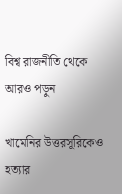বিশ্ব রাজনীতি থেকে আরও পড়ুন

খামেনির উত্তরসূরিকেও হত্যার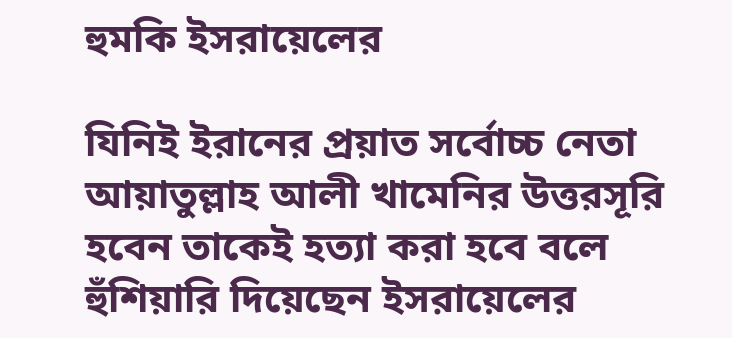হুমকি ইসরায়েলের

যিনিই ইরানের প্রয়াত সর্বোচ্চ নেতা আয়াতুল্লাহ আলী খামেনির উত্তরসূরি হবেন তাকেই হত্যা করা হবে বলে হুঁশিয়ারি দিয়েছেন ইসরায়েলের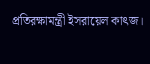প্রতিরক্ষামন্ত্রী ইসরায়েল কাৎজ।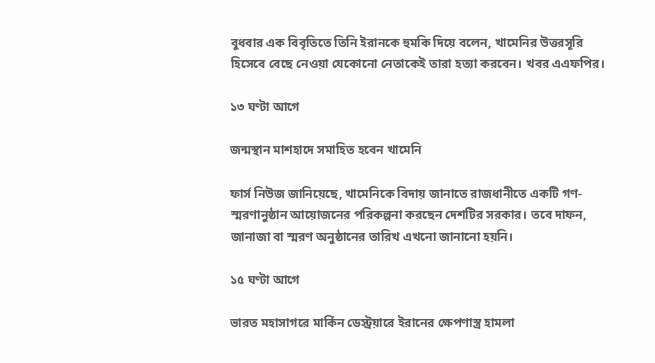বুধবার এক বিবৃতিতে তিনি ইরানকে হুমকি দিয়ে বলেন, খামেনির উত্তরসূরি হিসেবে বেছে নেওয়া যেকোনো নেতাকেই তারা হত্যা করবেন। খবর এএফপির।

১৩ ঘণ্টা আগে

জন্মস্থান মাশহাদে সমাহিত হবেন খামেনি

ফার্স নিউজ জানিয়েছে, খামেনিকে বিদায় জানাতে রাজধানীতে একটি গণ-স্মরণানুষ্ঠান আয়োজনের পরিকল্পনা করছেন দেশটির সরকার। তবে দাফন, জানাজা বা স্মরণ অনুষ্ঠানের তারিখ এখনো জানানো হয়নি।

১৫ ঘণ্টা আগে

ভারত মহাসাগরে মার্কিন ডেস্ট্রয়ারে ইরানের ক্ষেপণাস্ত্র হামলা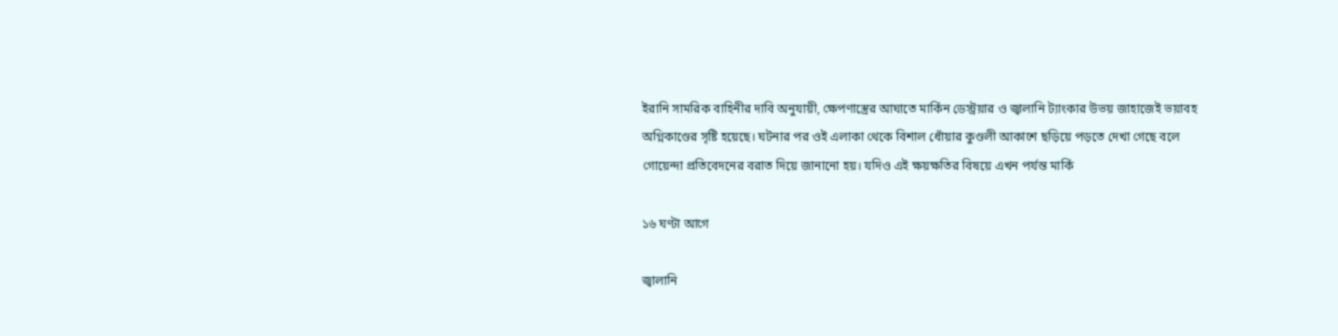ইরানি সামরিক বাহিনীর দাবি অনুযায়ী, ক্ষেপণাস্ত্রের আঘাতে মার্কিন ডেস্ট্রয়ার ও জ্বালানি ট্যাংকার উভয় জাহাজেই ভয়াবহ অগ্নিকাণ্ডের সৃষ্টি হয়েছে। ঘটনার পর ওই এলাকা থেকে বিশাল ধোঁয়ার কুণ্ডলী আকাশে ছড়িয়ে পড়তে দেখা গেছে বলে গোয়েন্দা প্রতিবেদনের বরাত দিয়ে জানানো হয়। যদিও এই ক্ষয়ক্ষতির বিষয়ে এখন পর্যন্ত মার্কি

১৬ ঘণ্টা আগে

জ্বালানি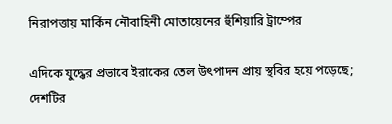নিরাপত্তায় মার্কিন নৌবাহিনী মোতায়েনের হুঁশিয়ারি ট্রাম্পের

এদিকে যুদ্ধের প্রভাবে ইরাকের তেল উৎপাদন প্রায় স্থবির হয়ে পড়েছে; দেশটির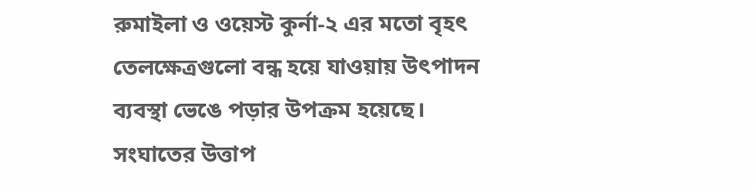রুমাইলা ও ওয়েস্ট কুর্না-২ এর মতো বৃহৎ তেলক্ষেত্রগুলো বন্ধ হয়ে যাওয়ায় উৎপাদন ব্যবস্থা ভেঙে পড়ার উপক্রম হয়েছে। সংঘাতের উত্তাপ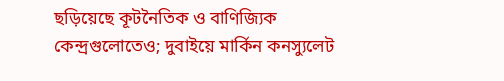ছড়িয়েছে কূটনৈতিক ও বাণিজ্যিক কেন্দ্রগুলোতেও; দুবাইয়ে মার্কিন কনস্যুলেট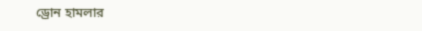ড্রোন হামলার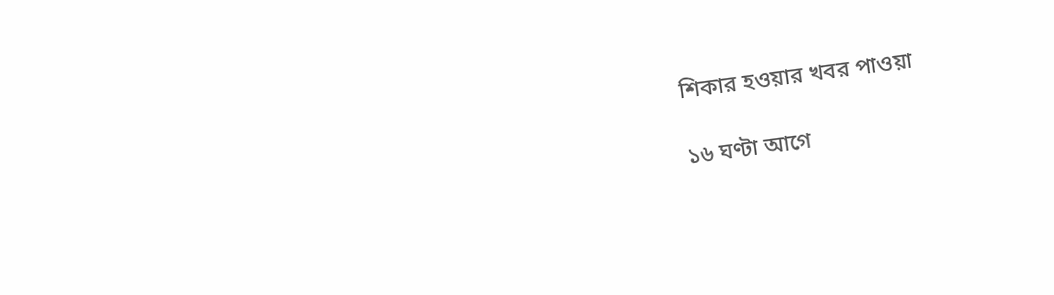শিকার হওয়ার খবর পাওয়া

১৬ ঘণ্টা আগে